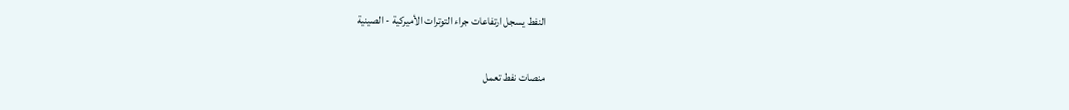النفط يسجل ارتفاعات جراء التوترات الأميركية - الصينية

منصات نفط تعمل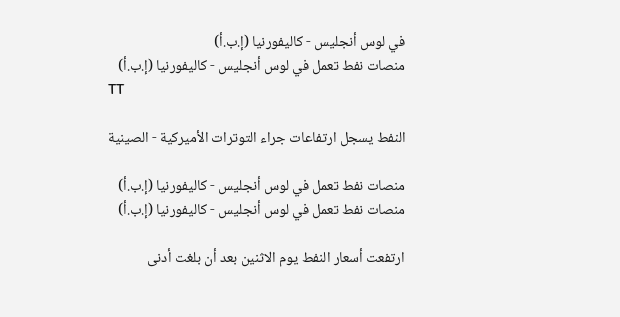في لوس أنجليس - كاليفورنيا (إ.ب.أ)
منصات نفط تعمل في لوس أنجليس - كاليفورنيا (إ.ب.أ)
TT

النفط يسجل ارتفاعات جراء التوترات الأميركية - الصينية

منصات نفط تعمل في لوس أنجليس - كاليفورنيا (إ.ب.أ)
منصات نفط تعمل في لوس أنجليس - كاليفورنيا (إ.ب.أ)

ارتفعت أسعار النفط يوم الاثنين بعد أن بلغت أدنى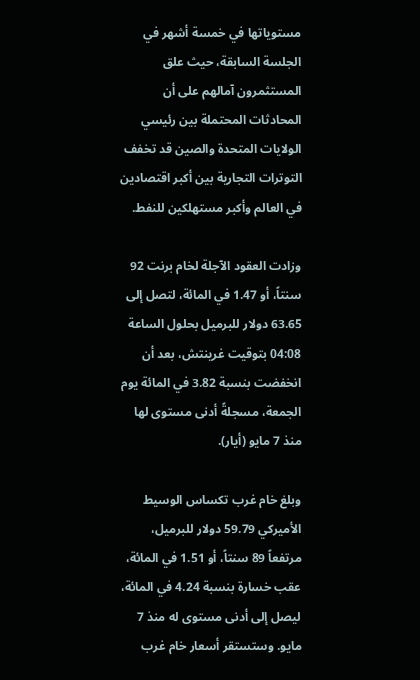مستوياتها في خمسة أشهر في الجلسة السابقة، حيث علق المستثمرون آمالهم على أن المحادثات المحتملة بين رئيسي الولايات المتحدة والصين قد تخفف التوترات التجارية بين أكبر اقتصادين في العالم وأكبر مستهلكين للنفط.

وزادت العقود الآجلة لخام برنت 92 سنتاً، أو 1.47 في المائة، لتصل إلى 63.65 دولار للبرميل بحلول الساعة 04:08 بتوقيت غرينتش، بعد أن انخفضت بنسبة 3.82 في المائة يوم الجمعة، مسجلةً أدنى مستوى لها منذ 7 مايو (أيار).

وبلغ خام غرب تكساس الوسيط الأميركي 59.79 دولار للبرميل، مرتفعاً 89 سنتاً، أو 1.51 في المائة، عقب خسارة بنسبة 4.24 في المائة، ليصل إلى أدنى مستوى له منذ 7 مايو. وستستقر أسعار خام غرب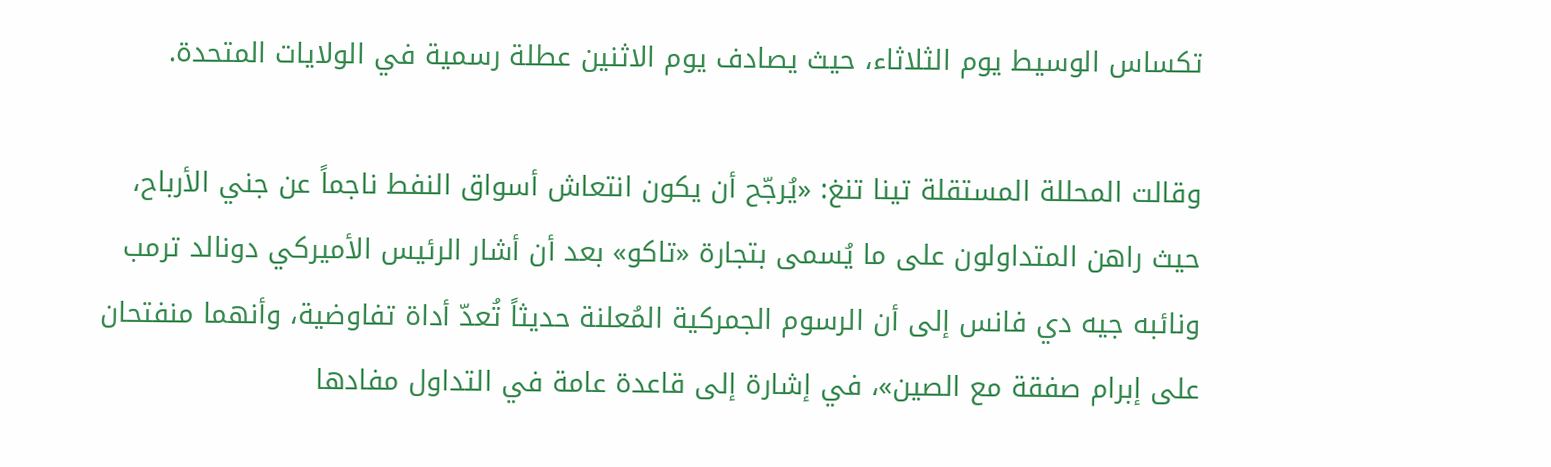تكساس الوسيط يوم الثلاثاء، حيث يصادف يوم الاثنين عطلة رسمية في الولايات المتحدة.

وقالت المحللة المستقلة تينا تنغ: «يُرجّح أن يكون انتعاش أسواق النفط ناجماً عن جني الأرباح، حيث راهن المتداولون على ما يُسمى بتجارة «تاكو» بعد أن أشار الرئيس الأميركي دونالد ترمب ونائبه جيه دي فانس إلى أن الرسوم الجمركية المُعلنة حديثاً تُعدّ أداة تفاوضية، وأنهما منفتحان على إبرام صفقة مع الصين»، في إشارة إلى قاعدة عامة في التداول مفادها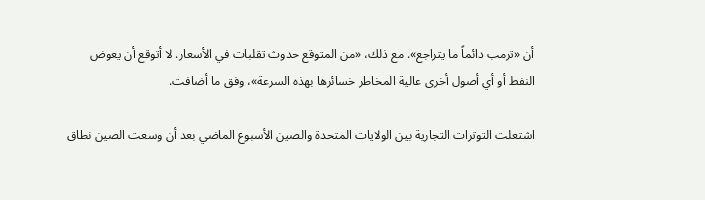أن «ترمب دائماً ما يتراجع». مع ذلك، «من المتوقع حدوث تقلبات في الأسعار. لا أتوقع أن يعوض النفط أو أي أصول أخرى عالية المخاطر خسائرها بهذه السرعة»، وفق ما أضافت.

اشتعلت التوترات التجارية بين الولايات المتحدة والصين الأسبوع الماضي بعد أن وسعت الصين نطاق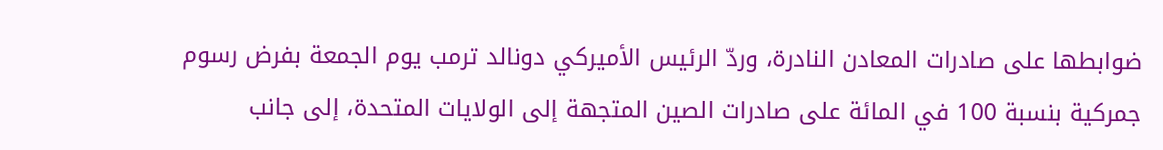ضوابطها على صادرات المعادن النادرة، وردّ الرئيس الأميركي دونالد ترمب يوم الجمعة بفرض رسوم جمركية بنسبة 100 في المائة على صادرات الصين المتجهة إلى الولايات المتحدة، إلى جانب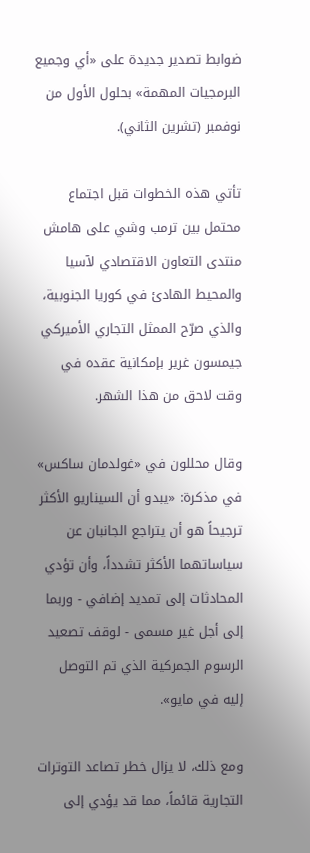ضوابط تصدير جديدة على «أي وجميع البرمجيات المهمة» بحلول الأول من نوفمبر (تشرين الثاني).

تأتي هذه الخطوات قبل اجتماع محتمل بين ترمب وشي على هامش منتدى التعاون الاقتصادي لآسيا والمحيط الهادئ في كوريا الجنوبية، والذي صرّح الممثل التجاري الأميركي جيمسون غرير بإمكانية عقده في وقت لاحق من هذا الشهر.

وقال محللون في «غولدمان ساكس» في مذكرة: «يبدو أن السيناريو الأكثر ترجيحاً هو أن يتراجع الجانبان عن سياساتهما الأكثر تشدداً، وأن تؤدي المحادثات إلى تمديد إضافي - وربما إلى أجل غير مسمى - لوقف تصعيد الرسوم الجمركية الذي تم التوصل إليه في مايو».

ومع ذلك، لا يزال خطر تصاعد التوترات التجارية قائماً، مما قد يؤدي إلى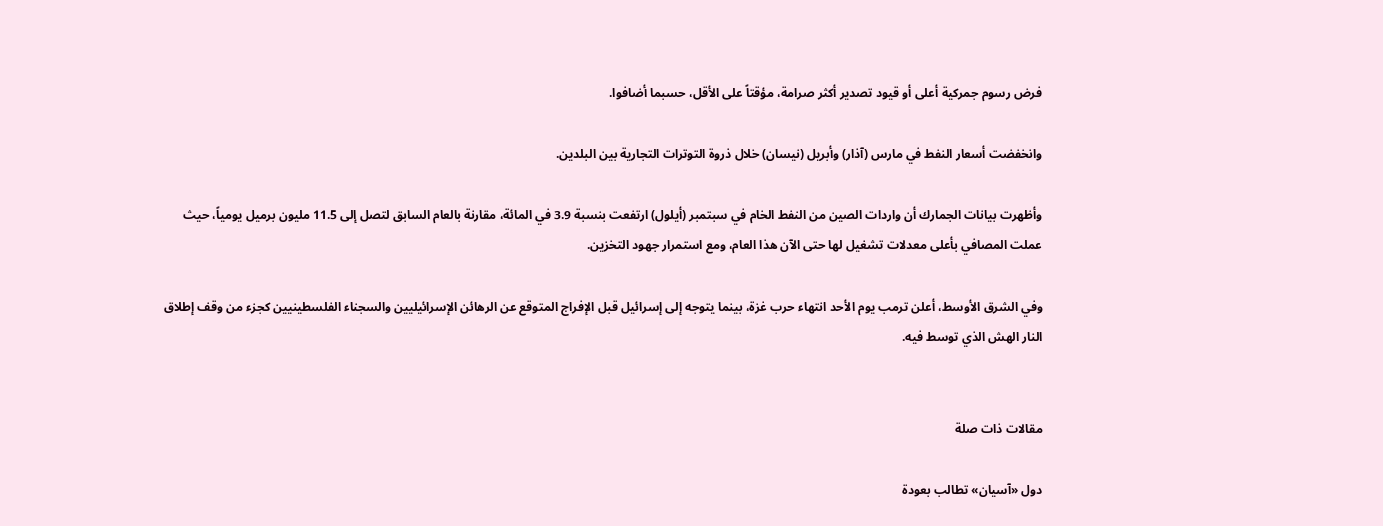فرض رسوم جمركية أعلى أو قيود تصدير أكثر صرامة، مؤقتاً على الأقل، حسبما أضافوا.

وانخفضت أسعار النفط في مارس (آذار) وأبريل (نيسان) خلال ذروة التوترات التجارية بين البلدين.

وأظهرت بيانات الجمارك أن واردات الصين من النفط الخام في سبتمبر (أيلول) ارتفعت بنسبة 3.9 في المائة، مقارنة بالعام السابق لتصل إلى 11.5 مليون برميل يومياً، حيث عملت المصافي بأعلى معدلات تشغيل لها حتى الآن هذا العام، ومع استمرار جهود التخزين.

وفي الشرق الأوسط، أعلن ترمب يوم الأحد انتهاء حرب غزة، بينما يتوجه إلى إسرائيل قبل الإفراج المتوقع عن الرهائن الإسرائيليين والسجناء الفلسطينيين كجزء من وقف إطلاق النار الهش الذي توسط فيه.


مقالات ذات صلة

دول «آسيان» تطالب بعودة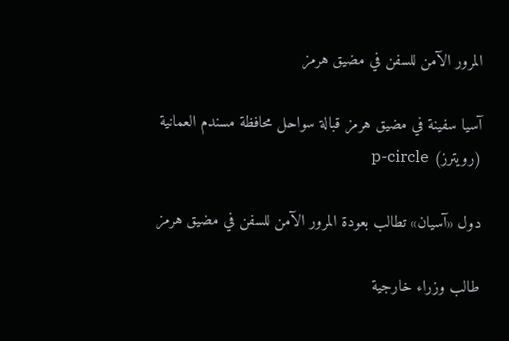المرور الآمن للسفن في مضيق هرمز

آسيا سفينة في مضيق هرمز قبالة سواحل محافظة مسندم العمانية (رويترز) p-circle

دول «آسيان» تطالب بعودة المرور الآمن للسفن في مضيق هرمز

طالب وزراء خارجية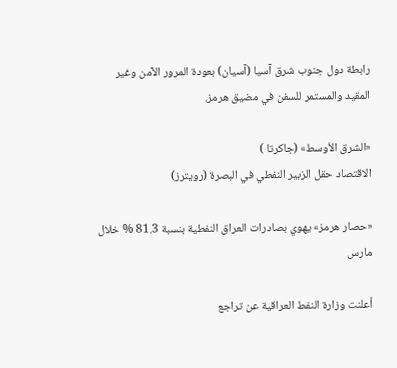رابطة دول جنوب شرق آسيا (آسيان) بعودة المرور الآمن وغير المقيد والمستمر للسفن في مضيق هرمز.

«الشرق الأوسط» (جاكرتا )
الاقتصاد حقل الزبير النفطي في البصرة (رويترز)

«حصار هرمز» يهوي بصادرات العراق النفطية بنسبة 81.3 % خلال مارس

أعلنت وزارة النفط العراقية عن تراجع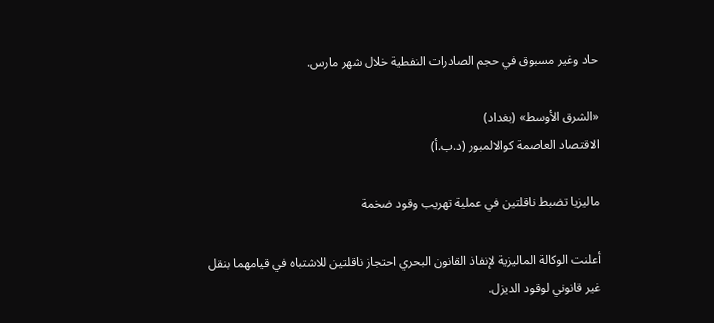حاد وغير مسبوق في حجم الصادرات النفطية خلال شهر مارس.

«الشرق الأوسط» (بغداد)
الاقتصاد العاصمة كوالالمبور (د.ب.أ)

ماليزيا تضبط ناقلتين في عملية تهريب وقود ضخمة

أعلنت الوكالة الماليزية لإنفاذ القانون البحري احتجاز ناقلتين للاشتباه في قيامهما بنقل غير قانوني لوقود الديزل.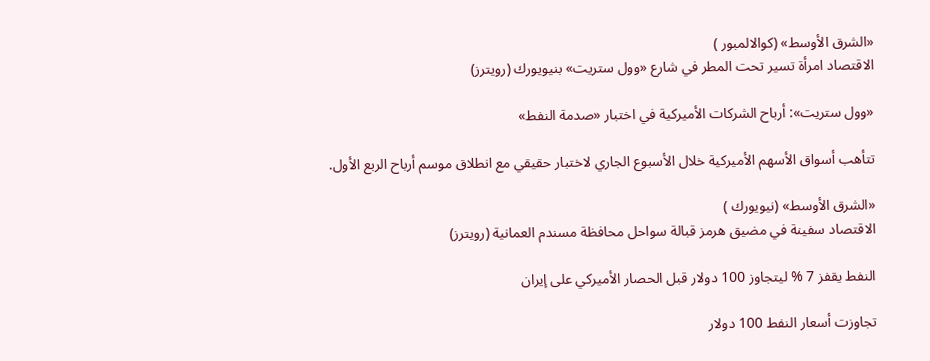«الشرق الأوسط» (كوالالمبور )
الاقتصاد امرأة تسير تحت المطر في شارع «وول ستريت» بنيويورك (رويترز)

«وول ستريت»: أرباح الشركات الأميركية في اختبار «صدمة النفط»

تتأهب أسواق الأسهم الأميركية خلال الأسبوع الجاري لاختبار حقيقي مع انطلاق موسم أرباح الربع الأول.

«الشرق الأوسط» (نيويورك )
الاقتصاد سفينة في مضيق هرمز قبالة سواحل محافظة مسندم العمانية (رويترز)

النفط يقفز 7 % ليتجاوز 100 دولار قبل الحصار الأميركي على إيران

تجاوزت أسعار النفط 100 دولار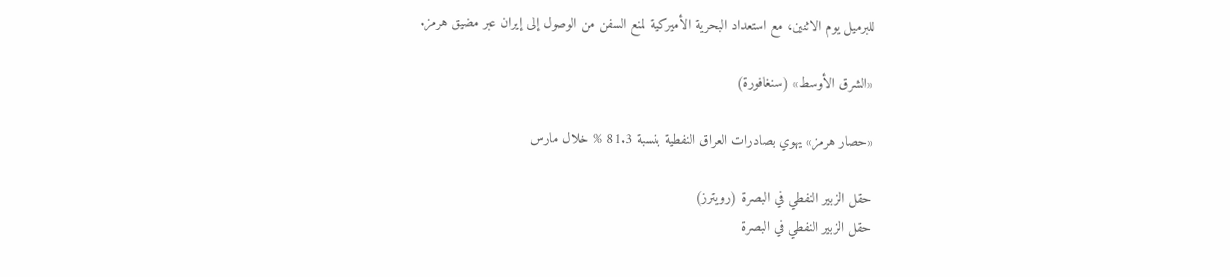للبرميل يوم الاثنين، مع استعداد البحرية الأميركية لمنع السفن من الوصول إلى إيران عبر مضيق هرمز.

«الشرق الأوسط» (سنغافورة)

«حصار هرمز» يهوي بصادرات العراق النفطية بنسبة 81.3 % خلال مارس

حقل الزبير النفطي في البصرة (رويترز)
حقل الزبير النفطي في البصرة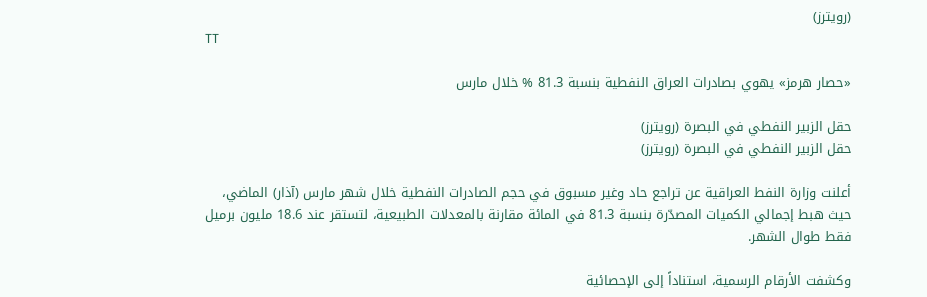(رويترز)
TT

«حصار هرمز» يهوي بصادرات العراق النفطية بنسبة 81.3 % خلال مارس

حقل الزبير النفطي في البصرة (رويترز)
حقل الزبير النفطي في البصرة (رويترز)

أعلنت وزارة النفط العراقية عن تراجع حاد وغير مسبوق في حجم الصادرات النفطية خلال شهر مارس (آذار) الماضي، حيث هبط إجمالي الكميات المصدّرة بنسبة 81.3 في المائة مقارنة بالمعدلات الطبيعية، لتستقر عند 18.6 مليون برميل فقط طوال الشهر.

وكشفت الأرقام الرسمية، استناداً إلى الإحصائية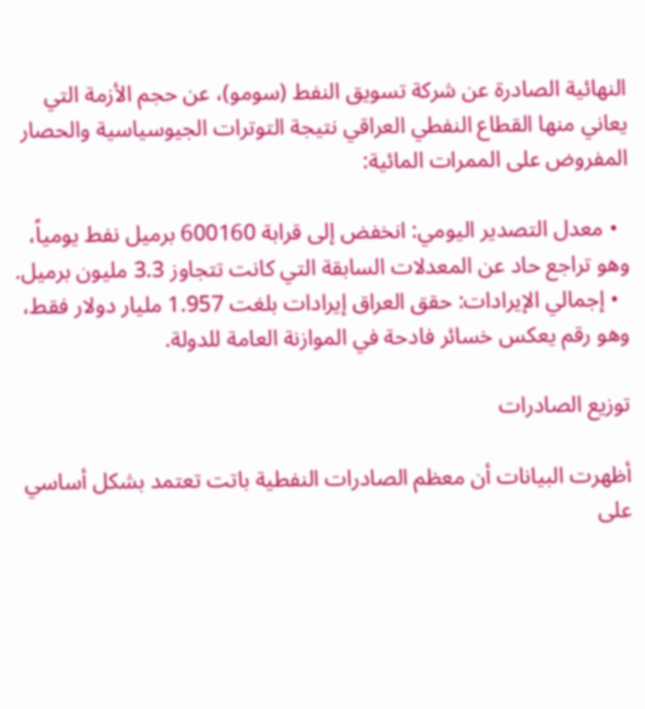النهائية الصادرة عن شركة تسويق النفط (سومو)، عن حجم الأزمة التي يعاني منها القطاع النفطي العراقي نتيجة التوترات الجيوسياسية والحصار المفروض على الممرات المائية:

  • معدل التصدير اليومي: انخفض إلى قرابة 600160 برميل نفط يومياً، وهو تراجع حاد عن المعدلات السابقة التي كانت تتجاوز 3.3 مليون برميل.
  • إجمالي الإيرادات: حقق العراق إيرادات بلغت 1.957 مليار دولار فقط، وهو رقم يعكس خسائر فادحة في الموازنة العامة للدولة.

توزيع الصادرات

أظهرت البيانات أن معظم الصادرات النفطية باتت تعتمد بشكل أساسي على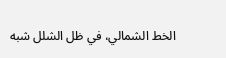الخط الشمالي، في ظل الشلل شبه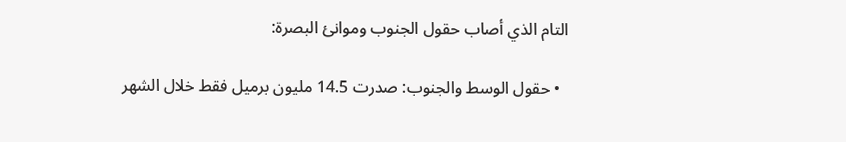التام الذي أصاب حقول الجنوب وموانئ البصرة:

  • حقول الوسط والجنوب: صدرت 14.5 مليون برميل فقط خلال الشهر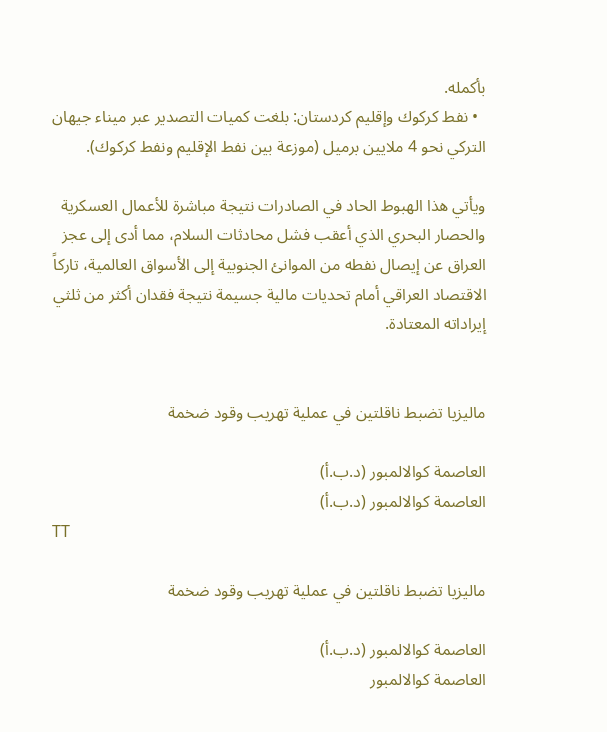بأكمله.
  • نفط كركوك وإقليم كردستان: بلغت كميات التصدير عبر ميناء جيهان التركي نحو 4 ملايين برميل (موزعة بين نفط الإقليم ونفط كركوك).

ويأتي هذا الهبوط الحاد في الصادرات نتيجة مباشرة للأعمال العسكرية والحصار البحري الذي أعقب فشل محادثات السلام، مما أدى إلى عجز العراق عن إيصال نفطه من الموانئ الجنوبية إلى الأسواق العالمية، تاركاً الاقتصاد العراقي أمام تحديات مالية جسيمة نتيجة فقدان أكثر من ثلثي إيراداته المعتادة.


ماليزيا تضبط ناقلتين في عملية تهريب وقود ضخمة

العاصمة كوالالمبور (د.ب.أ)
العاصمة كوالالمبور (د.ب.أ)
TT

ماليزيا تضبط ناقلتين في عملية تهريب وقود ضخمة

العاصمة كوالالمبور (د.ب.أ)
العاصمة كوالالمبور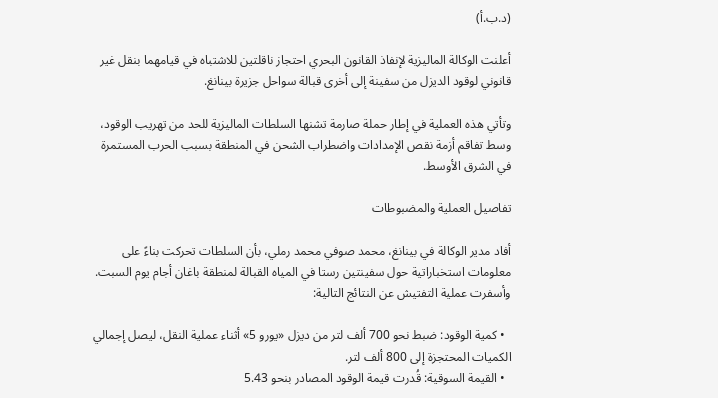(د.ب.أ)

أعلنت الوكالة الماليزية لإنفاذ القانون البحري احتجاز ناقلتين للاشتباه في قيامهما بنقل غير قانوني لوقود الديزل من سفينة إلى أخرى قبالة سواحل جزيرة بينانغ.

وتأتي هذه العملية في إطار حملة صارمة تشنها السلطات الماليزية للحد من تهريب الوقود، وسط تفاقم أزمة نقص الإمدادات واضطراب الشحن في المنطقة بسبب الحرب المستمرة في الشرق الأوسط.

تفاصيل العملية والمضبوطات

أفاد مدير الوكالة في بينانغ، محمد صوفي محمد رملي، بأن السلطات تحركت بناءً على معلومات استخباراتية حول سفينتين رستا في المياه القبالة لمنطقة باغان أجام يوم السبت. وأسفرت عملية التفتيش عن النتائج التالية:

  • كمية الوقود: ضبط نحو 700 ألف لتر من ديزل «يورو 5» أثناء عملية النقل، ليصل إجمالي الكميات المحتجزة إلى 800 ألف لتر.
  • القيمة السوقية: قُدرت قيمة الوقود المصادر بنحو 5.43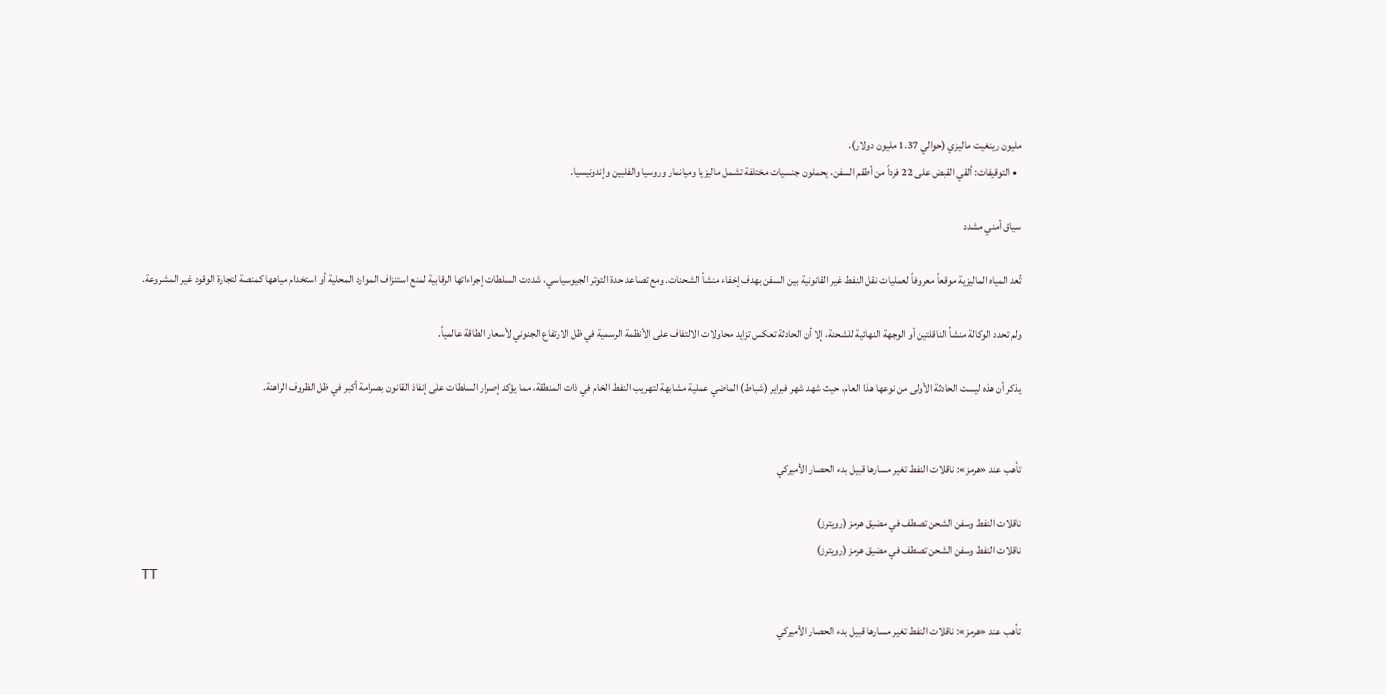مليون رينغيت ماليزي (حوالي 1.37 مليون دولار).
  • التوقيفات: ألقي القبض على 22 فرداً من أطقم السفن، يحملون جنسيات مختلفة تشمل ماليزيا وميانمار وروسيا والفلبين وإندونيسيا.

سياق أمني مشدد

تُعد المياه الماليزية موقعاً معروفاً لعمليات نقل النفط غير القانونية بين السفن بهدف إخفاء منشأ الشحنات. ومع تصاعد حدة التوتر الجيوسياسي، شددت السلطات إجراءاتها الرقابية لمنع استنزاف الموارد المحلية أو استخدام مياهها كمنصة لتجارة الوقود غير المشروعة.

ولم تحدد الوكالة منشأ الناقلتين أو الوجهة النهائية للشحنة، إلا أن الحادثة تعكس تزايد محاولات الالتفاف على الأنظمة الرسمية في ظل الارتفاع الجنوني لأسعار الطاقة عالمياً.

يذكر أن هذه ليست الحادثة الأولى من نوعها هذا العام، حيث شهد شهر فبراير (شباط) الماضي عملية مشابهة لتهريب النفط الخام في ذات المنطقة، مما يؤكد إصرار السلطات على إنفاذ القانون بصرامة أكبر في ظل الظروف الراهنة.


تأهب عند «هرمز»: ناقلات النفط تغير مسارها قبيل بدء الحصار الأميركي

ناقلات النفط وسفن الشحن تصطف في مضيق هرمز (رويترز)
ناقلات النفط وسفن الشحن تصطف في مضيق هرمز (رويترز)
TT

تأهب عند «هرمز»: ناقلات النفط تغير مسارها قبيل بدء الحصار الأميركي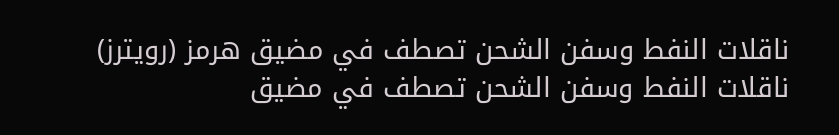ناقلات النفط وسفن الشحن تصطف في مضيق هرمز (رويترز)
ناقلات النفط وسفن الشحن تصطف في مضيق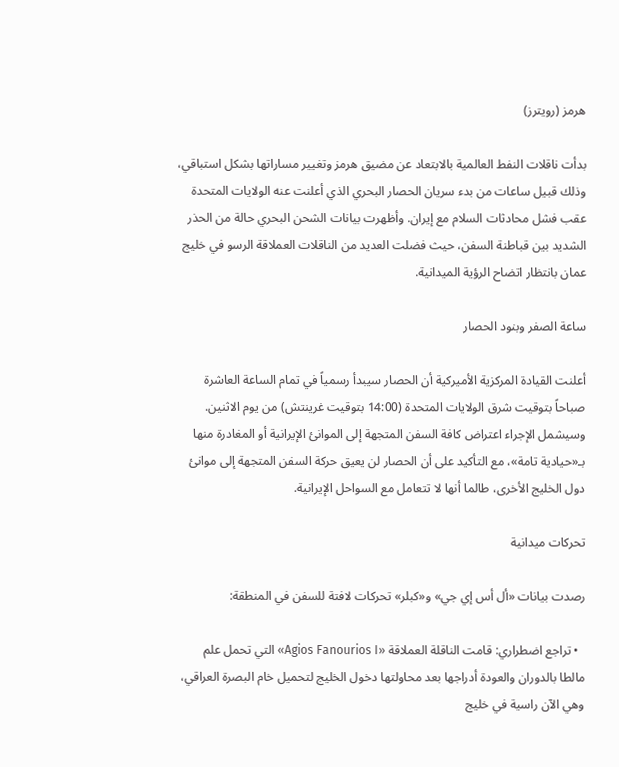هرمز (رويترز)

بدأت ناقلات النفط العالمية بالابتعاد عن مضيق هرمز وتغيير مساراتها بشكل استباقي، وذلك قبيل ساعات من بدء سريان الحصار البحري الذي أعلنت عنه الولايات المتحدة عقب فشل محادثات السلام مع إيران. وأظهرت بيانات الشحن البحري حالة من الحذر الشديد بين قباطنة السفن، حيث فضلت العديد من الناقلات العملاقة الرسو في خليج عمان بانتظار اتضاح الرؤية الميدانية.

ساعة الصفر وبنود الحصار

أعلنت القيادة المركزية الأميركية أن الحصار سيبدأ رسمياً في تمام الساعة العاشرة صباحاً بتوقيت شرق الولايات المتحدة (14:00 بتوقيت غرينتش) من يوم الاثنين. وسيشمل الإجراء اعتراض كافة السفن المتجهة إلى الموانئ الإيرانية أو المغادرة منها بـ«حيادية تامة»، مع التأكيد على أن الحصار لن يعيق حركة السفن المتجهة إلى موانئ دول الخليج الأخرى، طالما أنها لا تتعامل مع السواحل الإيرانية.

تحركات ميدانية

رصدت بيانات «أل أس إي جي» و«كبلر» تحركات لافتة للسفن في المنطقة:

  • تراجع اضطراري: قامت الناقلة العملاقة «Agios Fanourios I» التي تحمل علم مالطا بالدوران والعودة أدراجها بعد محاولتها دخول الخليج لتحميل خام البصرة العراقي، وهي الآن راسية في خليج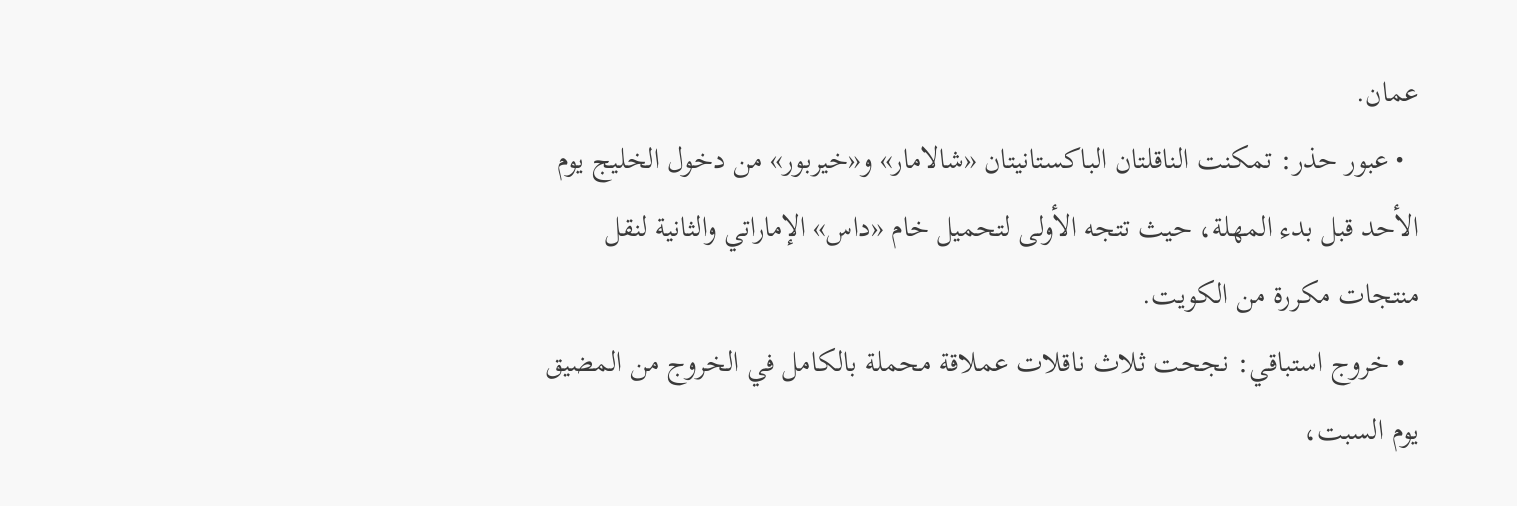عمان.
  • عبور حذر: تمكنت الناقلتان الباكستانيتان «شالامار» و«خيربور» من دخول الخليج يوم الأحد قبل بدء المهلة، حيث تتجه الأولى لتحميل خام «داس» الإماراتي والثانية لنقل منتجات مكررة من الكويت.
  • خروج استباقي: نجحت ثلاث ناقلات عملاقة محملة بالكامل في الخروج من المضيق يوم السبت،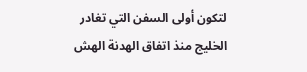لتكون أولى السفن التي تغادر الخليج منذ اتفاق الهدنة الهش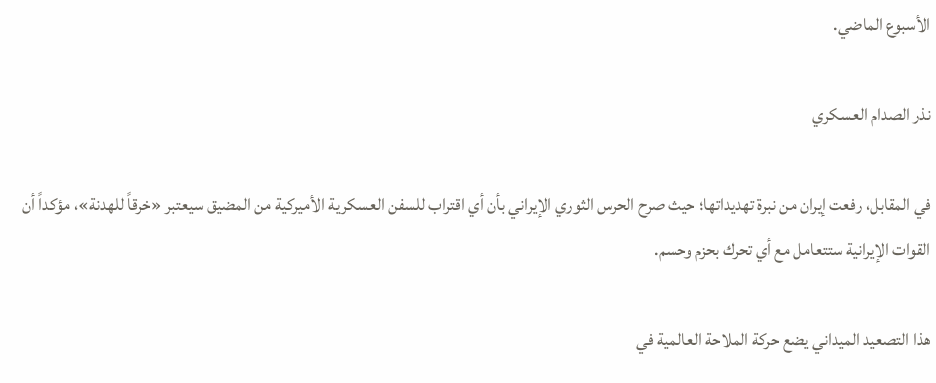الأسبوع الماضي.

نذر الصدام العسكري

في المقابل، رفعت إيران من نبرة تهديداتها؛ حيث صرح الحرس الثوري الإيراني بأن أي اقتراب للسفن العسكرية الأميركية من المضيق سيعتبر «خرقاً للهدنة»، مؤكداً أن القوات الإيرانية ستتعامل مع أي تحرك بحزم وحسم.

هذا التصعيد الميداني يضع حركة الملاحة العالمية في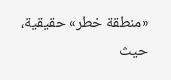«منطقة خطر» حقيقية، حيث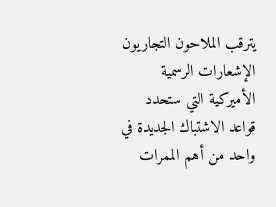يترقب الملاحون التجاريون الإشعارات الرسمية الأميركية التي ستحدد قواعد الاشتباك الجديدة في واحد من أهم الممرات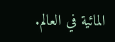المائية في العالم.